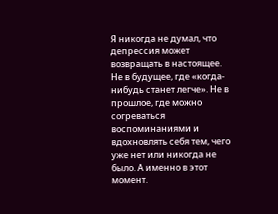Я никогда не думал, что депрессия может возвращать в настоящее.
Не в будущее, где «когда-нибудь станет легче». Не в прошлое, где можно согреваться воспоминаниями и вдохновлять себя тем, чего уже нет или никогда не было. А именно в этот момент.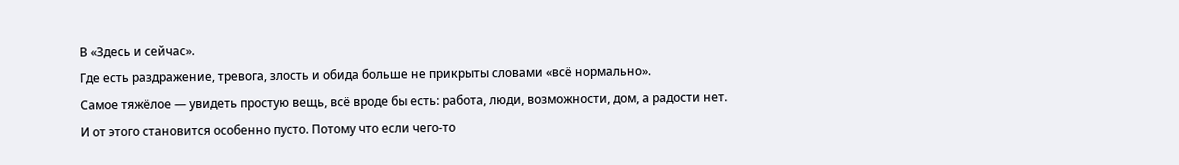В «Здесь и сейчас».
Где есть раздражение, тревога, злость и обида больше не прикрыты словами «всё нормально».
Самое тяжёлое — увидеть простую вещь, всё вроде бы есть: работа, люди, возможности, дом, а радости нет.
И от этого становится особенно пусто. Потому что если чего-то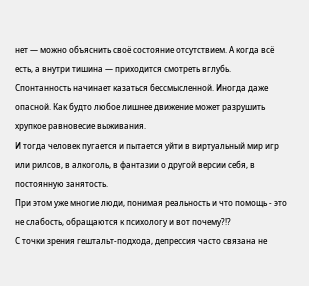нет — можно объяснить своё состояние отсутствием. А когда всё есть, а внутри тишина — приходится смотреть вглубь.
Спонтанность начинает казаться бессмысленной. Иногда даже опасной. Как будто любое лишнее движение может разрушить хрупкое равновесие выживания.
И тогда человек пугается и пытается уйти в виртуальный мир игр или рилсов, в алкоголь, в фантазии о другой версии себя, в постоянную занятость.
При этом уже многие люди, понимая реальность и что помощь - это не слабость, обращаются к психологу и вот почему?!?
С точки зрения гештальт-подхода, депрессия часто связана не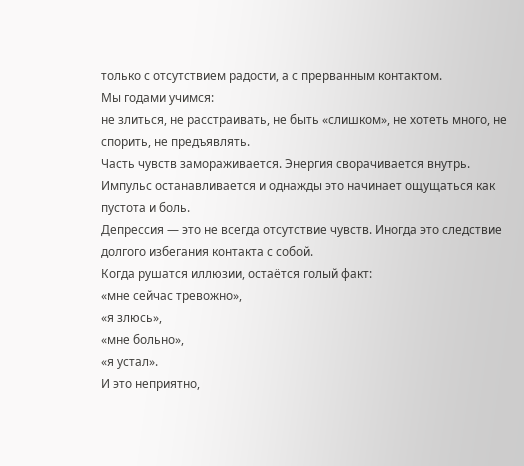только с отсутствием радости, а с прерванным контактом.
Мы годами учимся:
не злиться, не расстраивать, не быть «слишком», не хотеть много, не спорить, не предъявлять.
Часть чувств замораживается. Энергия сворачивается внутрь. Импульс останавливается и однажды это начинает ощущаться как пустота и боль.
Депрессия — это не всегда отсутствие чувств. Иногда это следствие долгого избегания контакта с собой.
Когда рушатся иллюзии, остаётся голый факт:
«мне сейчас тревожно»,
«я злюсь»,
«мне больно»,
«я устал».
И это неприятно,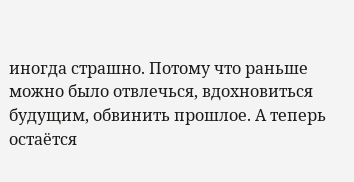иногда страшно. Потому что раньше можно было отвлечься, вдохновиться будущим, обвинить прошлое. А теперь остаётся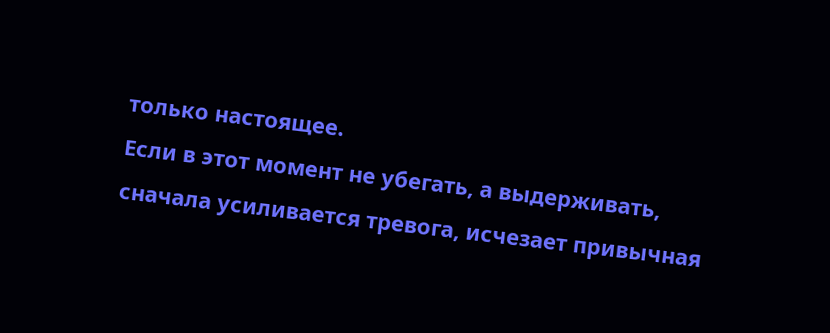только настоящее.
Если в этот момент не убегать, а выдерживать, сначала усиливается тревога, исчезает привычная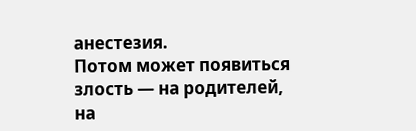анестезия.
Потом может появиться злость — на родителей, на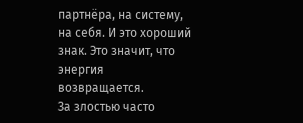партнёра, на систему, на себя. И это хороший знак. Это значит, что энергия возвращается.
За злостью часто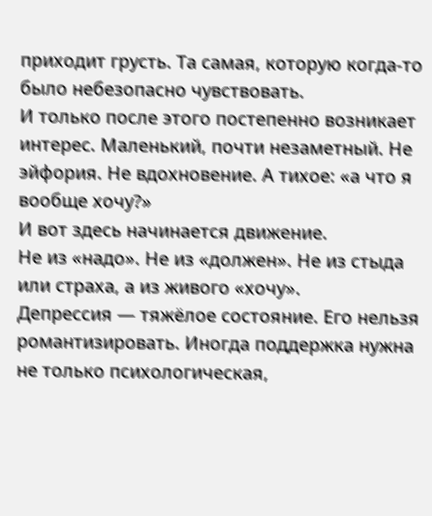приходит грусть. Та самая, которую когда-то было небезопасно чувствовать.
И только после этого постепенно возникает интерес. Маленький, почти незаметный. Не эйфория. Не вдохновение. А тихое: «а что я вообще хочу?»
И вот здесь начинается движение.
Не из «надо». Не из «должен». Не из стыда или страха, а из живого «хочу».
Депрессия — тяжёлое состояние. Его нельзя романтизировать. Иногда поддержка нужна не только психологическая,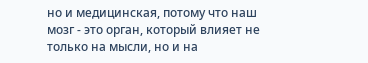но и медицинская, потому что наш мозг - это орган, который влияет не только на мысли, но и на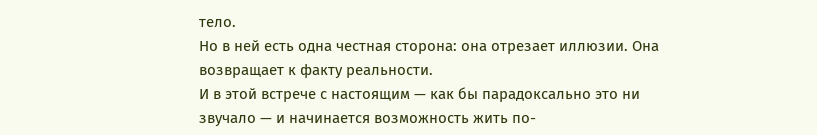тело.
Но в ней есть одна честная сторона: она отрезает иллюзии. Она возвращает к факту реальности.
И в этой встрече с настоящим — как бы парадоксально это ни звучало — и начинается возможность жить по-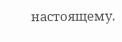настоящему.